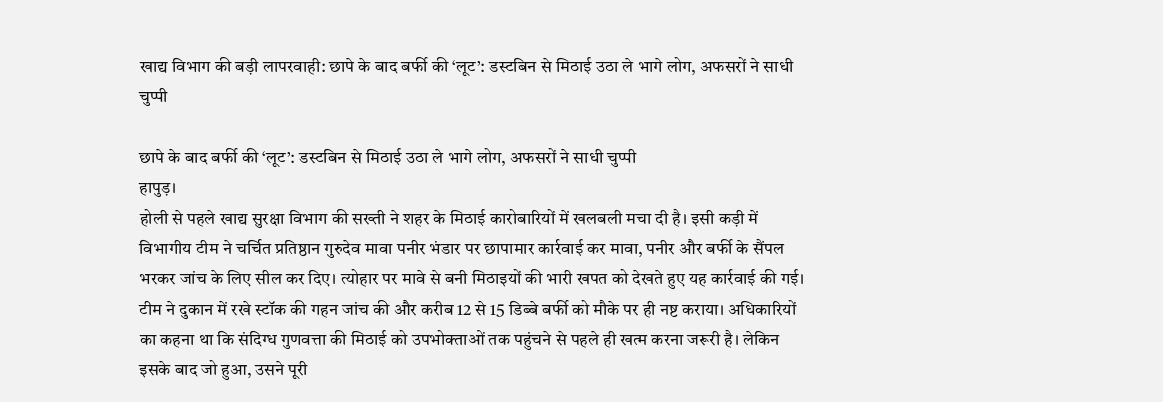खाद्य विभाग की बड़ी लापरवाही: छापे के बाद बर्फी की ‘लूट’: डस्टबिन से मिठाई उठा ले भागे लोग, अफसरों ने साधी चुप्पी

छापे के बाद बर्फी की ‘लूट’: डस्टबिन से मिठाई उठा ले भागे लोग, अफसरों ने साधी चुप्पी
हापुड़।
होली से पहले खाद्य सुरक्षा विभाग की सख्ती ने शहर के मिठाई कारोबारियों में खलबली मचा दी है। इसी कड़ी में विभागीय टीम ने चर्चित प्रतिष्ठान गुरुदेव मावा पनीर भंडार पर छापामार कार्रवाई कर मावा, पनीर और बर्फी के सैंपल भरकर जांच के लिए सील कर दिए। त्योहार पर मावे से बनी मिठाइयों की भारी खपत को देखते हुए यह कार्रवाई की गई।
टीम ने दुकान में रखे स्टॉक की गहन जांच की और करीब 12 से 15 डिब्बे बर्फी को मौके पर ही नष्ट कराया। अधिकारियों का कहना था कि संदिग्ध गुणवत्ता की मिठाई को उपभोक्ताओं तक पहुंचने से पहले ही खत्म करना जरूरी है। लेकिन इसके बाद जो हुआ, उसने पूरी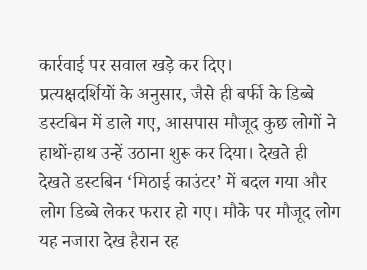कार्रवाई पर सवाल खड़े कर दिए।
प्रत्यक्षदर्शियों के अनुसार, जैसे ही बर्फी के डिब्बे डस्टबिन में डाले गए, आसपास मौजूद कुछ लोगों ने हाथों-हाथ उन्हें उठाना शुरू कर दिया। देखते ही देखते डस्टबिन ‘मिठाई काउंटर’ में बदल गया और लोग डिब्बे लेकर फरार हो गए। मौके पर मौजूद लोग यह नजारा देख हैरान रह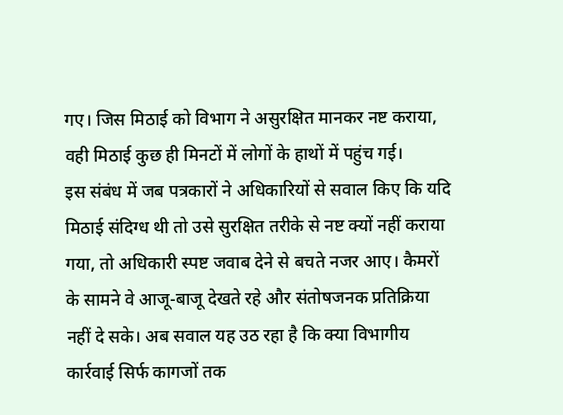गए। जिस मिठाई को विभाग ने असुरक्षित मानकर नष्ट कराया, वही मिठाई कुछ ही मिनटों में लोगों के हाथों में पहुंच गई।
इस संबंध में जब पत्रकारों ने अधिकारियों से सवाल किए कि यदि मिठाई संदिग्ध थी तो उसे सुरक्षित तरीके से नष्ट क्यों नहीं कराया गया, तो अधिकारी स्पष्ट जवाब देने से बचते नजर आए। कैमरों के सामने वे आजू-बाजू देखते रहे और संतोषजनक प्रतिक्रिया नहीं दे सके। अब सवाल यह उठ रहा है कि क्या विभागीय कार्रवाई सिर्फ कागजों तक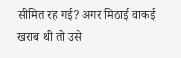सीमित रह गई? अगर मिठाई वाकई खराब थी तो उसे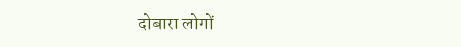दोबारा लोगों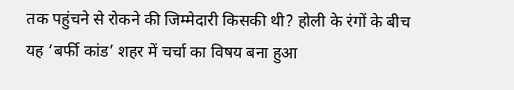तक पहुंचने से रोकने की जिम्मेदारी किसकी थी? होली के रंगों के बीच यह ‘बर्फी कांड’ शहर में चर्चा का विषय बना हुआ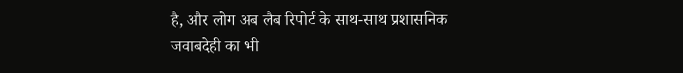है, और लोग अब लैब रिपोर्ट के साथ-साथ प्रशासनिक जवाबदेही का भी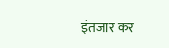इंतजार कर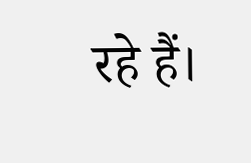रहे हैं।